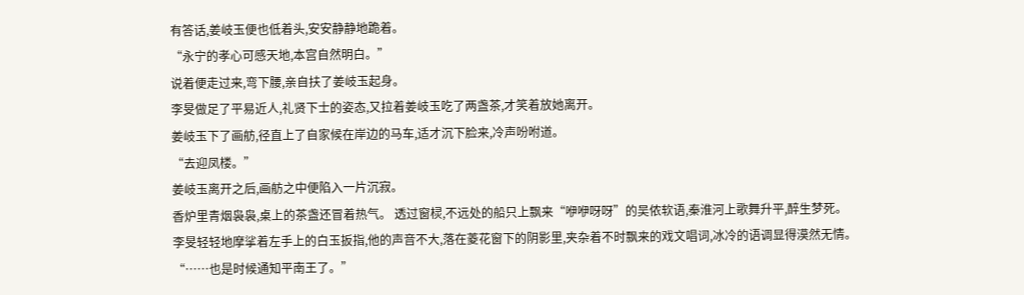有答话,姜岐玉便也低着头,安安静静地跪着。
“永宁的孝心可感天地,本宫自然明白。”
说着便走过来,弯下腰,亲自扶了姜岐玉起身。
李旻做足了平易近人,礼贤下士的姿态,又拉着姜岐玉吃了两盏茶,才笑着放她离开。
姜岐玉下了画舫,径直上了自家候在岸边的马车,适才沉下脸来,冷声吩咐道。
“去迎凤楼。”
姜岐玉离开之后,画舫之中便陷入一片沉寂。
香炉里青烟袅袅,桌上的茶盏还冒着热气。 透过窗棂,不远处的船只上飘来“咿咿呀呀”的吴侬软语,秦淮河上歌舞升平,醉生梦死。
李旻轻轻地摩挲着左手上的白玉扳指,他的声音不大,落在菱花窗下的阴影里,夹杂着不时飘来的戏文唱词,冰冷的语调显得漠然无情。
“……也是时候通知平南王了。”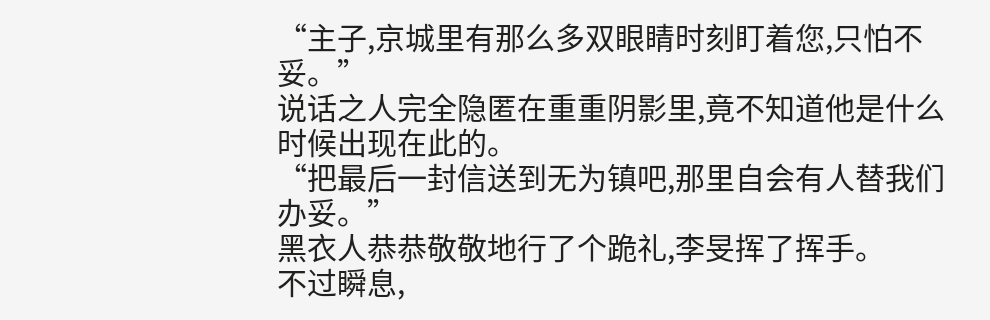“主子,京城里有那么多双眼睛时刻盯着您,只怕不妥。”
说话之人完全隐匿在重重阴影里,竟不知道他是什么时候出现在此的。
“把最后一封信送到无为镇吧,那里自会有人替我们办妥。”
黑衣人恭恭敬敬地行了个跪礼,李旻挥了挥手。
不过瞬息,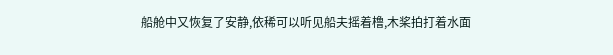船舱中又恢复了安静,依稀可以听见船夫摇着橹,木桨拍打着水面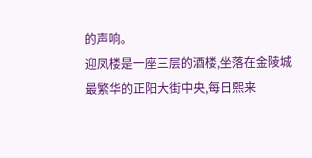的声响。
迎凤楼是一座三层的酒楼,坐落在金陵城最繁华的正阳大街中央,每日熙来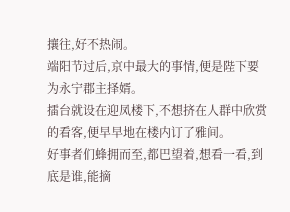攘往,好不热闹。
端阳节过后,京中最大的事情,便是陛下要为永宁郡主择婿。
擂台就设在迎凤楼下,不想挤在人群中欣赏的看客,便早早地在楼内订了雅间。
好事者们蜂拥而至,都巴望着,想看一看,到底是谁,能摘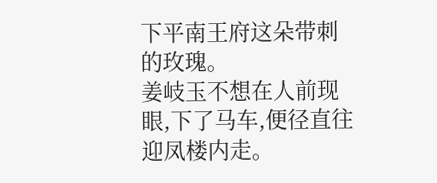下平南王府这朵带刺的玫瑰。
姜岐玉不想在人前现眼,下了马车,便径直往迎凤楼内走。